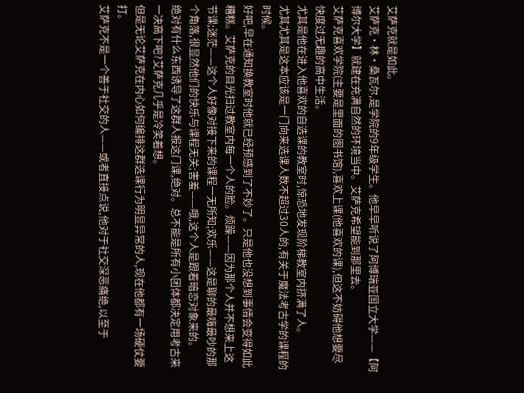艾萨克就是如此。
艾萨克·林·桑瓦尔,是学院的9年级学生。他早早听说了阿博瑞亚国立大学——【阿博尔大学】就建在充满自然的环境当中。艾萨克希望能到那里去。
艾萨克喜欢学院(主要是里面的图书馆),喜欢上课(他喜欢的课),但这不妨碍他想要尽快度过无趣的高中生活。
尤其是他在进入他喜欢的自选课的教室时,惊恐地发现阶梯教室内挤满了人。
尤其尤其是这本应该是一门向来选课人数不超过30人的,有关于魔法考古学的课程的时候。
好吧,早在通知换教室时他就已经预感到了不妙了。只是他也没想到事情会变得如此糟糕。艾萨克的目光扫过教室内每一个人的脸。烦躁——因为那个人并不想来上这节课;迷茫——这个人好像对接下来的课程一无所知;欢乐——这是聊的最嗨最吵的那个角落,很显然他们的快乐与课程无关;害羞——哦,这个人是跟着暗恋对象来的。
绝对有什么东西诱导了这群人报这门课,绝对。总不能是所有小团体都决定用考古来一决高下吧?艾萨克几乎是冷笑着想。
但是无论艾萨克在内心如何编排这群选课行为明显异常的人,现在他都有一场硬仗要打。
艾萨克不是一个善于社交的人——或者直接点说,他对于社交深恶痛绝,以至于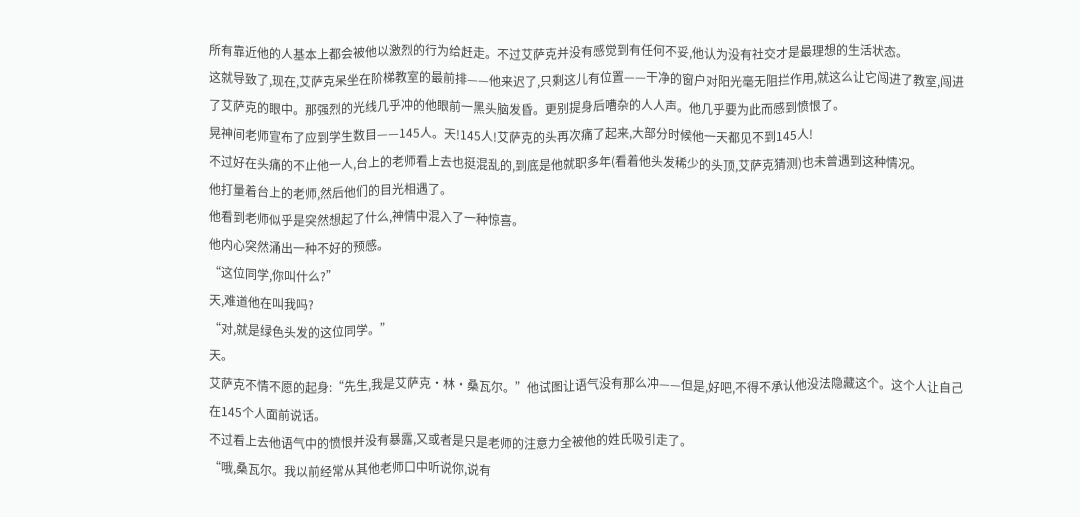所有靠近他的人基本上都会被他以激烈的行为给赶走。不过艾萨克并没有感觉到有任何不妥,他认为没有社交才是最理想的生活状态。
这就导致了,现在,艾萨克呆坐在阶梯教室的最前排——他来迟了,只剩这儿有位置——干净的窗户对阳光毫无阻拦作用,就这么让它闯进了教室,闯进了艾萨克的眼中。那强烈的光线几乎冲的他眼前一黑头脑发昏。更别提身后嘈杂的人人声。他几乎要为此而感到愤恨了。
晃神间老师宣布了应到学生数目——145人。天!145人!艾萨克的头再次痛了起来,大部分时候他一天都见不到145人!
不过好在头痛的不止他一人,台上的老师看上去也挺混乱的,到底是他就职多年(看着他头发稀少的头顶,艾萨克猜测)也未曾遇到这种情况。
他打量着台上的老师,然后他们的目光相遇了。
他看到老师似乎是突然想起了什么,神情中混入了一种惊喜。
他内心突然涌出一种不好的预感。
“这位同学,你叫什么?”
天,难道他在叫我吗?
“对,就是绿色头发的这位同学。”
天。
艾萨克不情不愿的起身:“先生,我是艾萨克·林·桑瓦尔。”他试图让语气没有那么冲——但是,好吧,不得不承认他没法隐藏这个。这个人让自己在145个人面前说话。
不过看上去他语气中的愤恨并没有暴露,又或者是只是老师的注意力全被他的姓氏吸引走了。
“哦,桑瓦尔。我以前经常从其他老师口中听说你,说有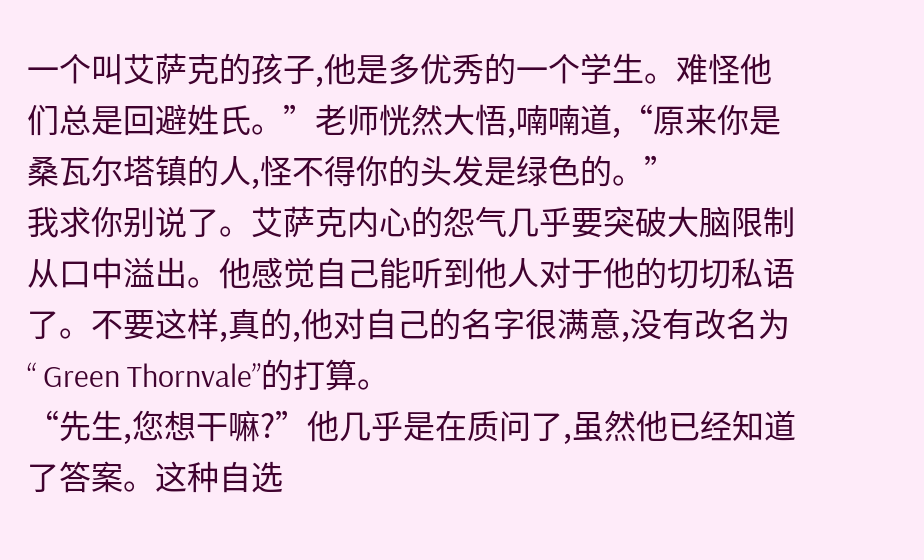一个叫艾萨克的孩子,他是多优秀的一个学生。难怪他们总是回避姓氏。”老师恍然大悟,喃喃道,“原来你是桑瓦尔塔镇的人,怪不得你的头发是绿色的。”
我求你别说了。艾萨克内心的怨气几乎要突破大脑限制从口中溢出。他感觉自己能听到他人对于他的切切私语了。不要这样,真的,他对自己的名字很满意,没有改名为“ Green Thornvale”的打算。
“先生,您想干嘛?”他几乎是在质问了,虽然他已经知道了答案。这种自选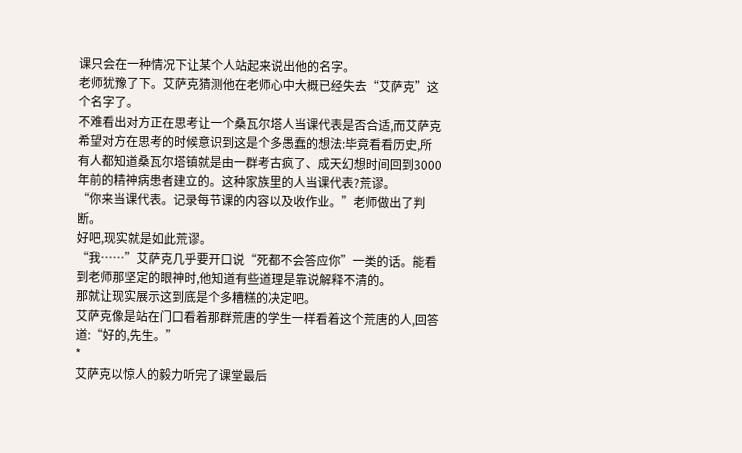课只会在一种情况下让某个人站起来说出他的名字。
老师犹豫了下。艾萨克猜测他在老师心中大概已经失去“艾萨克”这个名字了。
不难看出对方正在思考让一个桑瓦尔塔人当课代表是否合适,而艾萨克希望对方在思考的时候意识到这是个多愚蠢的想法:毕竟看看历史,所有人都知道桑瓦尔塔镇就是由一群考古疯了、成天幻想时间回到3000年前的精神病患者建立的。这种家族里的人当课代表?荒谬。
“你来当课代表。记录每节课的内容以及收作业。”老师做出了判断。
好吧,现实就是如此荒谬。
“我……”艾萨克几乎要开口说“死都不会答应你”一类的话。能看到老师那坚定的眼神时,他知道有些道理是靠说解释不清的。
那就让现实展示这到底是个多糟糕的决定吧。
艾萨克像是站在门口看着那群荒唐的学生一样看着这个荒唐的人,回答道:“好的,先生。”
*
艾萨克以惊人的毅力听完了课堂最后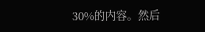30%的内容。然后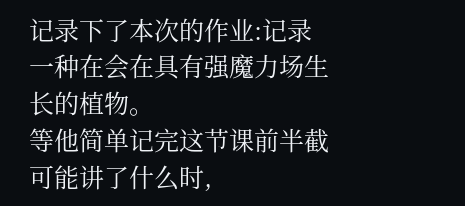记录下了本次的作业:记录一种在会在具有强魔力场生长的植物。
等他简单记完这节课前半截可能讲了什么时,